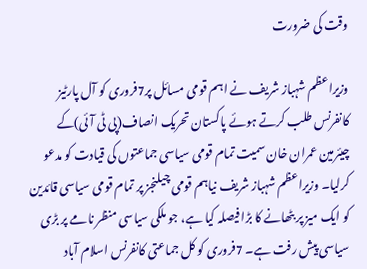وقت کی ضرورت

وزیراعظم شہباز شریف نے اہم قومی مسائل پر7فروری کو آل پارٹیز کانفرنس طلب کرتے ہوئے پاکستان تحریک انصاف(پی ٹی آئی)کے چیئرمین عمران خان سمیت تمام قومی سیاسی جماعتوں کی قیادت کو مدعو کرلیا۔ وزیراعظم شہباز شریف نیاہم قومی چیلنجز پر تمام قومی سیاسی قائدین کو ایک میز پر بٹھانے کا بڑا فیصلہ کیا ہے، جو ملکی سیاسی منظر نامے پر بڑی سیاسی پیش رفت ہے۔ 7فروری کو کل جماعتی کانفرنس اسلام آباد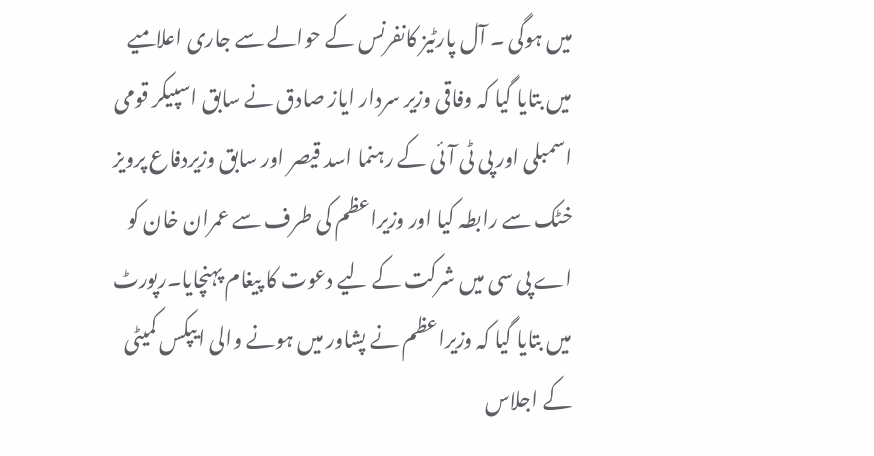میں ہوگی ۔ آل پارٹیز کانفرنس کے حوالے سے جاری اعلامیے میں بتایا گیا کہ وفاقی وزیر سردار ایاز صادق نے سابق اسپیکر قومی اسمبلی اور پی ٹی آئی کے رہنما اسد قیصر اور سابق وزیردفاع پرویز خٹک سے رابطہ کیا اور وزیراعظم کی طرف سے عمران خان کو اے پی سی میں شرکت کے لیے دعوت کا پیغام پہنچایا۔رپورٹ میں بتایا گیا کہ وزیراعظم نے پشاور میں ہونے والی ایپکس کمیٹی کے اجلاس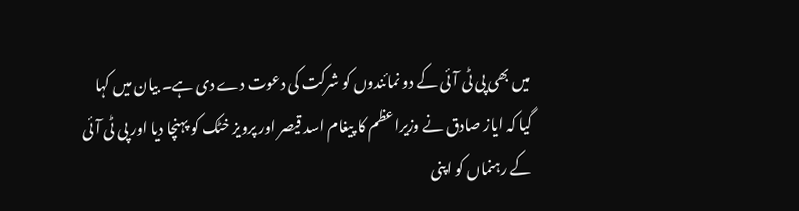میں بھی پی ٹی آئی کے دو نمائندوں کو شرکت کی دعوت دے دی ہے۔ بیان میں کہا گیا کہ ایاز صادق نے وزیراعظم کا پیغام اسد قیصر اور پرویز خٹک کو پہنچا دیا اور پی ٹی آئی کے رہنماں کو اپنی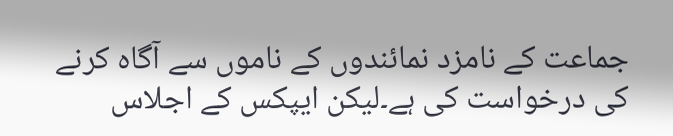جماعت کے نامزد نمائندوں کے ناموں سے آگاہ کرنے کی درخواست کی ہے۔لیکن ایپکس کے اجلاس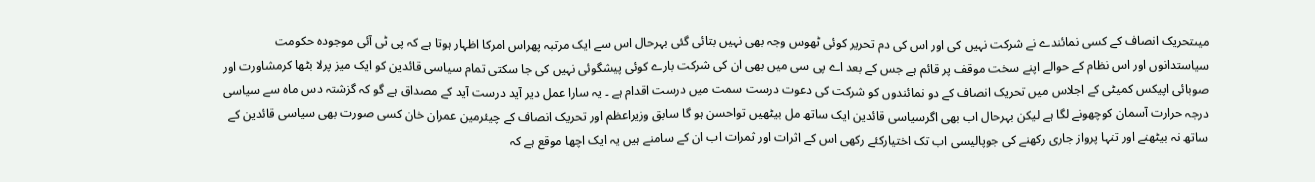میںتحریک انصاف کے کسی نمائندے نے شرکت نہیں کی اور اس کی دم تحریر کوئی ٹھوس وجہ بھی نہیں بتائی گئی بہرحال اس سے ایک مرتبہ پھراس امرکا اظہار ہوتا ہے کہ پی ٹی آئی موجودہ حکومت سیاستدانوں اور اس نظام کے حوالے اپنے سخت موقف پر قائم ہے جس کے بعد اے پی سی میں بھی ان کی شرکت بارے کوئی پیشگوئی نہیں کی جا سکتی تمام سیاسی قائدین کو ایک میز پرلا بٹھا کرمشاورت اور صوبائی اپیکس کمیٹی کے اجلاس میں تحریک انصاف کے دو نمائندوں کو شرکت کی دعوت درست سمت میں درست اقدام ہے ۔ یہ سارا عمل دیر آید درست آید کے مصداق ہے گو کہ گزشتہ دس ماہ سے سیاسی درجہ حرارت آسمان کوچھونے لگا ہے لیکن بہرحال اب بھی اگرسیاسی قائدین ایک ساتھ مل بیٹھیں تواحسن ہو گا سابق وزیراعظم اور تحریک انصاف کے چیئرمین عمران خان کسی صورت بھی سیاسی قائدین کے ساتھ نہ بیٹھنے اور تنہا پرواز جاری رکھنے کی جوپالیسی اب تک اختیارکئے رکھی اس کے اثرات اور ثمرات اب ان کے سامنے ہیں یہ ایک اچھا موقع ہے کہ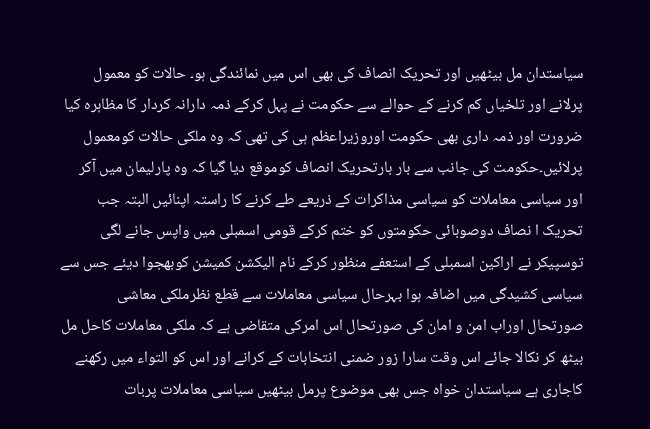سیاستدان مل بیٹھیں اور تحریک انصاف کی بھی اس میں نمائندگی ہو۔ حالات کو معمول پرلانے اور تلخیاں کم کرنے کے حوالے سے حکومت نے پہل کرکے ذمہ دارانہ کردار کا مظاہرہ کیا ضرورت اور ذمہ داری بھی حکومت اوروزیراعظم ہی کی تھی کہ وہ ملکی حالات کومعمول پرلائیں۔حکومت کی جانب سے بار بارتحریک انصاف کوموقع دیا گیا کہ وہ پارلیمان میں آکر اور سیاسی معاملات کو سیاسی مذاکرات کے ذریعے طے کرنے کا راستہ اپنائیں البتہ جب تحریک ا نصاف دوصوبائی حکومتوں کو ختم کرکے قومی اسمبلی میں واپس جانے لگی توسپیکر نے اراکین اسمبلی کے استعفے منظور کرکے نام الیکشن کمیشن کوبھجوا دیئے جس سے سیاسی کشیدگی میں اضافہ ہوا بہرحال سیاسی معاملات سے قطع نظرملکی معاشی صورتحال اوراب امن و امان کی صورتحال اس امرکی متقاضی ہے کہ ملکی معاملات کاحل مل بیٹھ کر نکالا جائے اس وقت سارا زور ضمنی انتخابات کے کرانے اور اس کو التواء میں رکھنے کاجاری ہے سیاستدان خواہ جس بھی موضوع پرمل بیٹھیں سیاسی معاملات پربات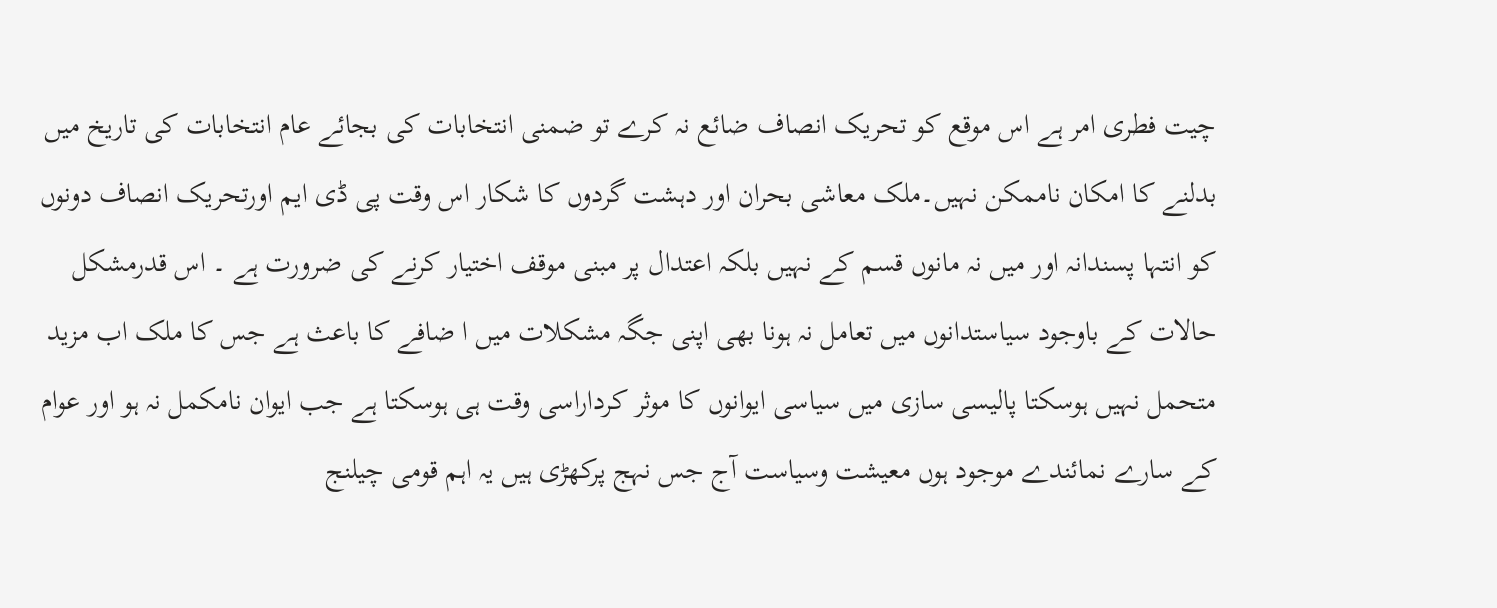چیت فطری امر ہے اس موقع کو تحریک انصاف ضائع نہ کرے تو ضمنی انتخابات کی بجائے عام انتخابات کی تاریخ میں بدلنے کا امکان ناممکن نہیں۔ملک معاشی بحران اور دہشت گردوں کا شکار اس وقت پی ڈی ایم اورتحریک انصاف دونوں کو انتہا پسندانہ اور میں نہ مانوں قسم کے نہیں بلکہ اعتدال پر مبنی موقف اختیار کرنے کی ضرورت ہے ۔ اس قدرمشکل حالات کے باوجود سیاستدانوں میں تعامل نہ ہونا بھی اپنی جگہ مشکلات میں ا ضافے کا باعث ہے جس کا ملک اب مزید متحمل نہیں ہوسکتا پالیسی سازی میں سیاسی ایوانوں کا موثر کرداراسی وقت ہی ہوسکتا ہے جب ایوان نامکمل نہ ہو اور عوام کے سارے نمائندے موجود ہوں معیشت وسیاست آج جس نہج پرکھڑی ہیں یہ اہم قومی چیلنج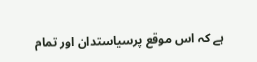ہے کہ اس موقع پرسیاستدان اور تمام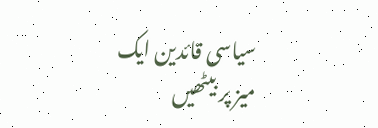سیاسی قائدین ایک میز پر بیٹھیں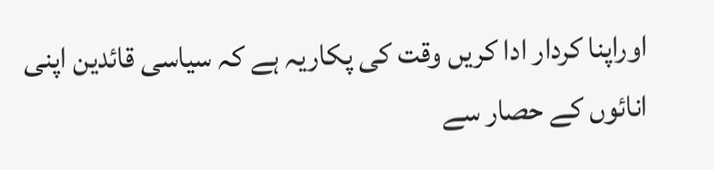اوراپنا کردار ادا کریں وقت کی پکاریہ ہے کہ سیاسی قائدین اپنی انائوں کے حصار سے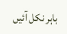باہر نکل آئیں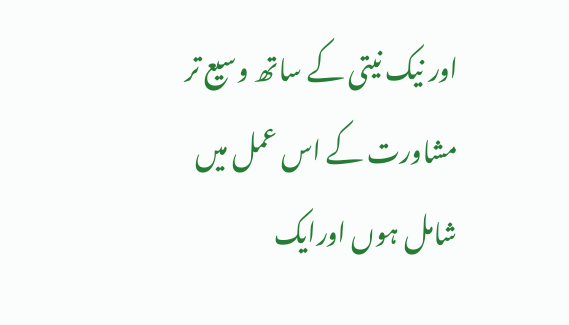اور نیک نیتی کے ساتھ وسیع تر مشاورت کے اس عمل میں شامل ہوں اورایک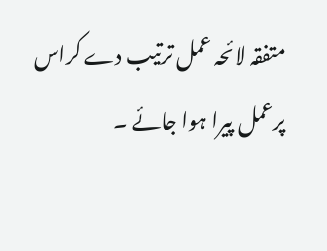متفقہ لائحہ عمل ترتیب دے کراس پرعمل پیرا ہوا جائے ۔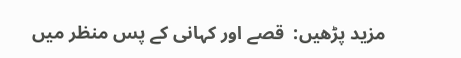مزید پڑھیں:  قصے اور کہانی کے پس منظر میں